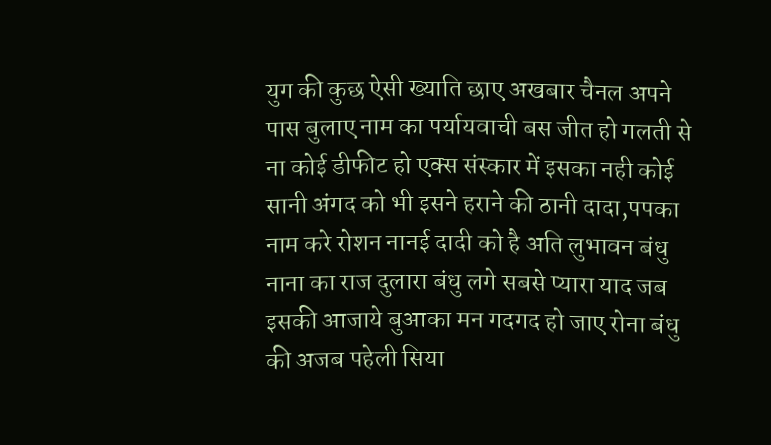युग की कुछ ऐसी ख्याति छाए अखबार चैनल अपने पास बुलाए नाम का पर्यायवाची बस जीत हो गलती से ना कोई डीफीट हो एक्स संस्कार में इसका नही कोई सानी अंगद को भी इसने हराने की ठानी दादा,पपका नाम करे रोशन नानई दादी को है अति लुभावन बंधु नाना का राज दुलारा बंधु लगे सबसे प्यारा याद जब इसकी आजाये बुआका मन गदगद हो जाए रोना बंधु की अजब पहेली सिया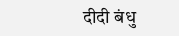दीदी बंधु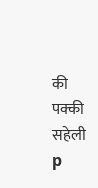की पक्की सहेली p